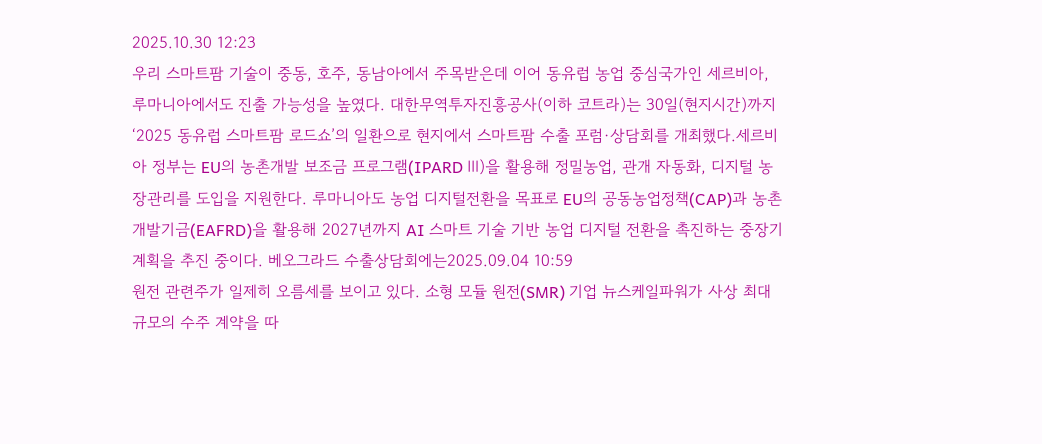2025.10.30 12:23
우리 스마트팜 기술이 중동, 호주, 동남아에서 주목받은데 이어 동유럽 농업 중심국가인 세르비아, 루마니아에서도 진출 가능성을 높였다. 대한무역투자진흥공사(이하 코트라)는 30일(현지시간)까지 ‘2025 동유럽 스마트팜 로드쇼’의 일환으로 현지에서 스마트팜 수출 포럼·상담회를 개최했다.세르비아 정부는 EU의 농촌개발 보조금 프로그램(IPARD Ⅲ)을 활용해 정밀농업, 관개 자동화, 디지털 농장관리를 도입을 지원한다. 루마니아도 농업 디지털전환을 목표로 EU의 공동농업정책(CAP)과 농촌개발기금(EAFRD)을 활용해 2027년까지 AI 스마트 기술 기반 농업 디지털 전환을 촉진하는 중장기 계획을 추진 중이다. 베오그라드 수출상담회에는2025.09.04 10:59
원전 관련주가 일제히 오름세를 보이고 있다. 소형 모듈 원전(SMR) 기업 뉴스케일파워가 사상 최대 규모의 수주 계약을 따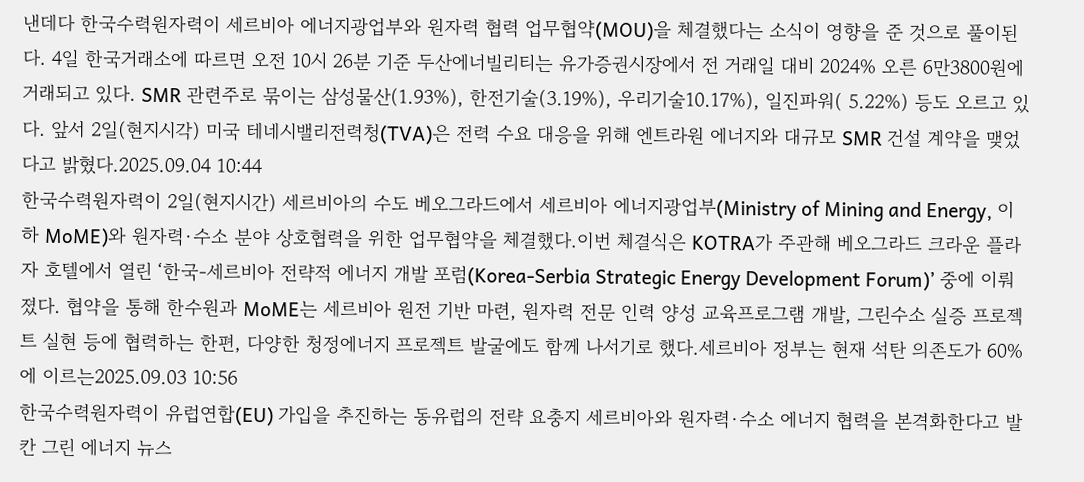낸데다 한국수력원자력이 세르비아 에너지광업부와 원자력 협력 업무협약(MOU)을 체결했다는 소식이 영향을 준 것으로 풀이된다. 4일 한국거래소에 따르면 오전 10시 26분 기준 두산에너빌리티는 유가증권시장에서 전 거래일 대비 2024% 오른 6만3800원에 거래되고 있다. SMR 관련주로 묶이는 삼성물산(1.93%), 한전기술(3.19%), 우리기술10.17%), 일진파워( 5.22%) 등도 오르고 있다. 앞서 2일(현지시각) 미국 테네시밸리전력청(TVA)은 전력 수요 대응을 위해 엔트라원 에너지와 대규모 SMR 건설 계약을 맺었다고 밝혔다.2025.09.04 10:44
한국수력원자력이 2일(현지시간) 세르비아의 수도 베오그라드에서 세르비아 에너지광업부(Ministry of Mining and Energy, 이하 MoME)와 원자력·수소 분야 상호협력을 위한 업무협약을 체결했다.이번 체결식은 KOTRA가 주관해 베오그라드 크라운 플라자 호텔에서 열린 ‘한국-세르비아 전략적 에너지 개발 포럼(Korea-Serbia Strategic Energy Development Forum)’ 중에 이뤄졌다. 협약을 통해 한수원과 MoME는 세르비아 원전 기반 마련, 원자력 전문 인력 양성 교육프로그램 개발, 그린수소 실증 프로젝트 실현 등에 협력하는 한편, 다양한 청정에너지 프로젝트 발굴에도 함께 나서기로 했다.세르비아 정부는 현재 석탄 의존도가 60%에 이르는2025.09.03 10:56
한국수력원자력이 유럽연합(EU) 가입을 추진하는 동유럽의 전략 요충지 세르비아와 원자력·수소 에너지 협력을 본격화한다고 발칸 그린 에너지 뉴스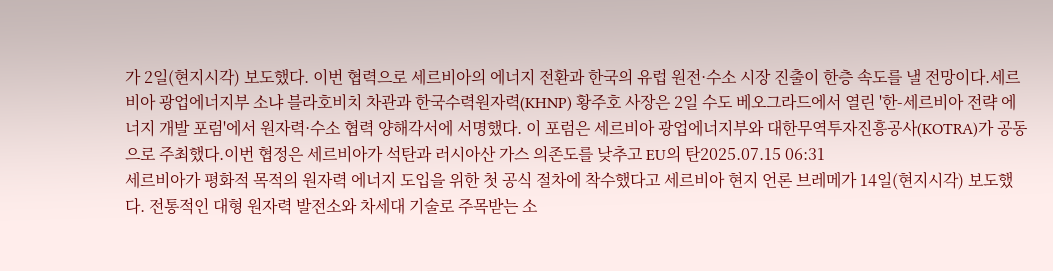가 2일(현지시각) 보도했다. 이번 협력으로 세르비아의 에너지 전환과 한국의 유럽 원전·수소 시장 진출이 한층 속도를 낼 전망이다.세르비아 광업에너지부 소냐 블라호비치 차관과 한국수력원자력(KHNP) 황주호 사장은 2일 수도 베오그라드에서 열린 '한-세르비아 전략 에너지 개발 포럼'에서 원자력·수소 협력 양해각서에 서명했다. 이 포럼은 세르비아 광업에너지부와 대한무역투자진흥공사(KOTRA)가 공동으로 주최했다.이번 협정은 세르비아가 석탄과 러시아산 가스 의존도를 낮추고 EU의 탄2025.07.15 06:31
세르비아가 평화적 목적의 원자력 에너지 도입을 위한 첫 공식 절차에 착수했다고 세르비아 현지 언론 브레메가 14일(현지시각) 보도했다. 전통적인 대형 원자력 발전소와 차세대 기술로 주목받는 소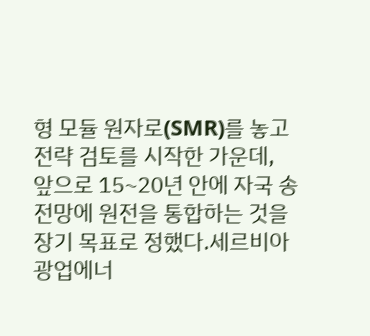형 모듈 원자로(SMR)를 놓고 전략 검토를 시작한 가운데, 앞으로 15~20년 안에 자국 송전망에 원전을 통합하는 것을 장기 목표로 정했다.세르비아 광업에너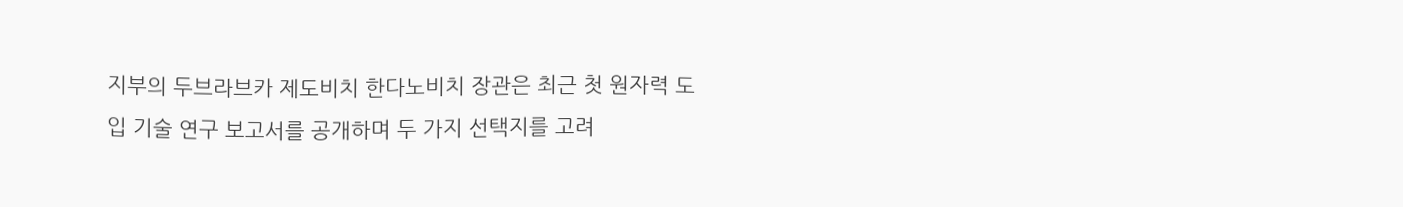지부의 두브라브카 제도비치 한다노비치 장관은 최근 첫 원자력 도입 기술 연구 보고서를 공개하며 두 가지 선택지를 고려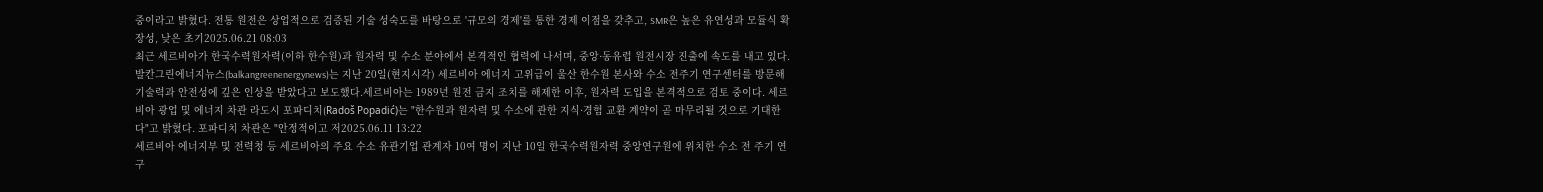중이라고 밝혔다. 전통 원전은 상업적으로 검증된 기술 성숙도를 바탕으로 '규모의 경제'를 통한 경제 이점을 갖추고, SMR은 높은 유연성과 모듈식 확장성, 낮은 초기2025.06.21 08:03
최근 세르비아가 한국수력원자력(이하 한수원)과 원자력 및 수소 분야에서 본격적인 협력에 나서며, 중앙·동유럽 원전시장 진출에 속도를 내고 있다. 발칸그린에너지뉴스(balkangreenenergynews)는 지난 20일(현지시각) 세르비아 에너지 고위급이 울산 한수원 본사와 수소 전주기 연구센터를 방문해 기술력과 안전성에 깊은 인상을 받았다고 보도했다.세르비아는 1989년 원전 금지 조치를 해제한 이후, 원자력 도입을 본격적으로 검토 중이다. 세르비아 광업 및 에너지 차관 라도시 포파디치(Radoš Popadić)는 "한수원과 원자력 및 수소에 관한 지식·경험 교환 계약이 곧 마무리될 것으로 기대한다"고 밝혔다. 포파디치 차관은 "안정적이고 저2025.06.11 13:22
세르비아 에너지부 및 전력청 등 세르비아의 주요 수소 유관기업 관계자 10여 명이 지난 10일 한국수력원자력 중앙연구원에 위치한 수소 전 주기 연구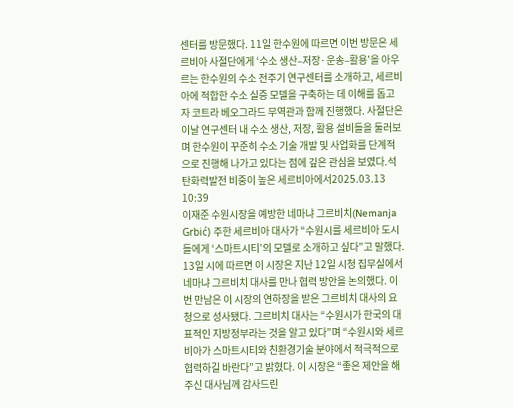센터를 방문했다. 11일 한수원에 따르면 이번 방문은 세르비아 사절단에게 ‘수소 생산–저장·운송–활용’을 아우르는 한수원의 수소 전주기 연구센터를 소개하고, 세르비아에 적합한 수소 실증 모델을 구축하는 데 이해를 돕고자 코트라 베오그라드 무역관과 함께 진행했다. 사절단은 이날 연구센터 내 수소 생산, 저장, 활용 설비들을 둘러보며 한수원이 꾸준히 수소 기술 개발 및 사업화를 단계적으로 진행해 나가고 있다는 점에 깊은 관심을 보였다.석탄화력발전 비중이 높은 세르비아에서2025.03.13 10:39
이재준 수원시장을 예방한 네마냐 그르비치(Nemanja Grbić) 주한 세르비아 대사가 “수원시를 세르비아 도시들에게 ‘스마트시티’의 모델로 소개하고 싶다”고 말했다. 13일 시에 따르면 이 시장은 지난 12일 시청 집무실에서 네마냐 그르비치 대사를 만나 협력 방안을 논의했다. 이번 만남은 이 시장의 연하장을 받은 그르비치 대사의 요청으로 성사됐다. 그르비치 대사는 “수원시가 한국의 대표적인 지방정부라는 것을 알고 있다”며 “수원시와 세르비아가 스마트시티와 친환경기술 분야에서 적극적으로 협력하길 바란다”고 밝혔다. 이 시장은 “좋은 제안을 해주신 대사님께 감사드린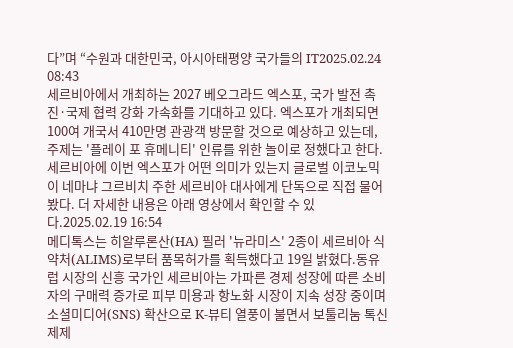다”며 “수원과 대한민국, 아시아태평양 국가들의 IT2025.02.24 08:43
세르비아에서 개최하는 2027 베오그라드 엑스포, 국가 발전 촉진·국제 협력 강화 가속화를 기대하고 있다. 엑스포가 개최되면 100여 개국서 410만명 관광객 방문할 것으로 예상하고 있는데, 주제는 '플레이 포 휴메니티' 인류를 위한 놀이로 정했다고 한다. 세르비아에 이번 엑스포가 어떤 의미가 있는지 글로벌 이코노믹이 네마냐 그르비치 주한 세르비아 대사에게 단독으로 직접 물어봤다. 더 자세한 내용은 아래 영상에서 확인할 수 있다.2025.02.19 16:54
메디톡스는 히알루론산(HA) 필러 '뉴라미스' 2종이 세르비아 식약처(ALIMS)로부터 품목허가를 획득했다고 19일 밝혔다.동유럽 시장의 신흥 국가인 세르비아는 가파른 경제 성장에 따른 소비자의 구매력 증가로 피부 미용과 항노화 시장이 지속 성장 중이며 소셜미디어(SNS) 확산으로 K-뷰티 열풍이 불면서 보툴리눔 톡신 제제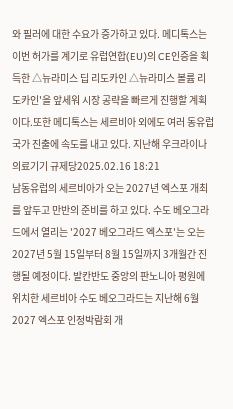와 필러에 대한 수요가 증가하고 있다. 메디톡스는 이번 허가를 계기로 유럽연합(EU)의 CE인증을 획득한 △뉴라미스 딥 리도카인 △뉴라미스 볼륨 리도카인'을 앞세워 시장 공략을 빠르게 진행할 계획이다.또한 메디톡스는 세르비아 외에도 여러 동유럽 국가 진출에 속도를 내고 있다. 지난해 우크라이나 의료기기 규제당2025.02.16 18:21
남동유럽의 세르비아가 오는 2027년 엑스포 개최를 앞두고 만반의 준비를 하고 있다. 수도 베오그라드에서 열리는 '2027 베오그라드 엑스포'는 오는 2027년 5월 15일부터 8월 15일까지 3개월간 진행될 예정이다. 발칸반도 중앙의 판노니아 평원에 위치한 세르비아 수도 베오그라드는 지난해 6월 2027 엑스포 인정박람회 개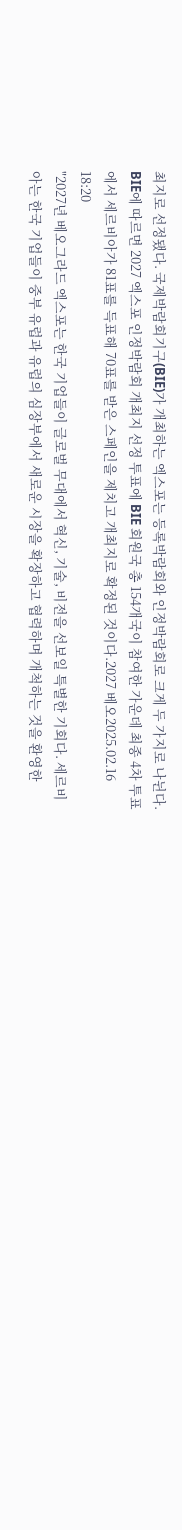최지로 선정됐다. 국제박람회기구(BIE)가 개최하는 엑스포는 등록박람회와 인정박람회로 크게 두 가지로 나뉜다. BIE에 따르면 2027 엑스포 인정박람회 개최지 선정 투표에 BIE 회원국 총 154개국이 참여한 가운데 최종 4차 투표에서 세르비아가 81표를 득표해 70표를 받은 스페인을 제치고 개최지로 확정된 것이다.2027 베오2025.02.16 18:20
"2027년 베오그라드 엑스포는 한국 기업들이 글로벌 무대에서 혁신, 기술, 비전을 선보일 특별한 기회다. 세르비아는 한국 기업들이 중부 유럽과 유럽의 심장부에서 새로운 시장을 확장하고 협력하며 개척하는 것을 환영한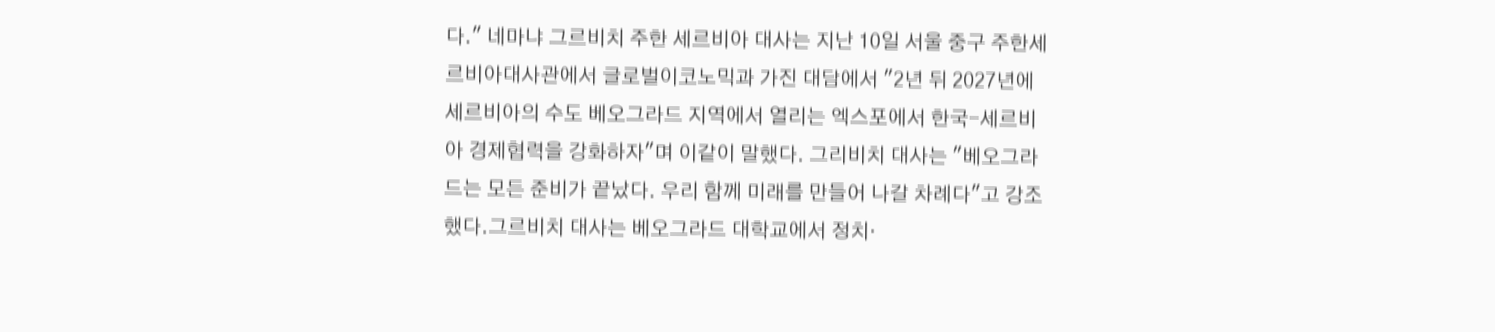다." 네마냐 그르비치 주한 세르비아 대사는 지난 10일 서울 중구 주한세르비아대사관에서 글로벌이코노믹과 가진 대담에서 "2년 뒤 2027년에 세르비아의 수도 베오그라드 지역에서 열리는 엑스포에서 한국-세르비아 경제협력을 강화하자"며 이같이 말했다. 그리비치 대사는 "베오그라드는 모든 준비가 끝났다. 우리 함께 미래를 만들어 나갈 차례다"고 강조했다.그르비치 대사는 베오그라드 대학교에서 정치·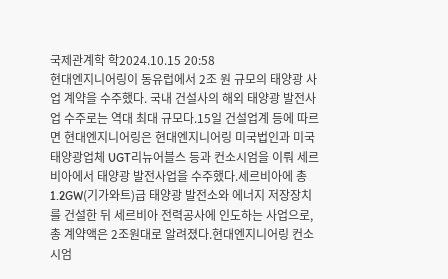국제관계학 학2024.10.15 20:58
현대엔지니어링이 동유럽에서 2조 원 규모의 태양광 사업 계약을 수주했다. 국내 건설사의 해외 태양광 발전사업 수주로는 역대 최대 규모다.15일 건설업계 등에 따르면 현대엔지니어링은 현대엔지니어링 미국법인과 미국 태양광업체 UGT리뉴어블스 등과 컨소시엄을 이뤄 세르비아에서 태양광 발전사업을 수주했다.세르비아에 총 1.2GW(기가와트)급 태양광 발전소와 에너지 저장장치를 건설한 뒤 세르비아 전력공사에 인도하는 사업으로, 총 계약액은 2조원대로 알려졌다.현대엔지니어링 컨소시엄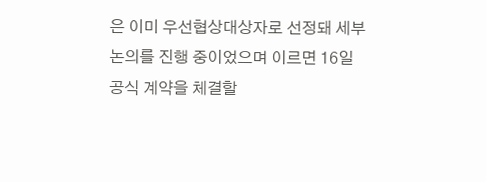은 이미 우선협상대상자로 선정돼 세부 논의를 진행 중이었으며 이르면 16일 공식 계약을 체결할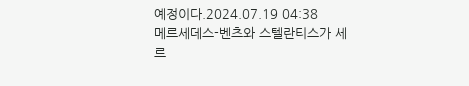예정이다.2024.07.19 04:38
메르세데스-벤츠와 스텔란티스가 세르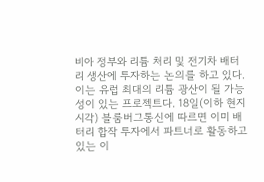비아 정부와 리튬 처리 및 전기차 배터리 생산에 투자하는 논의를 하고 있다. 이는 유럽 최대의 리튬 광산이 될 가능성이 있는 프로젝트다. 18일(이하 현지시각) 블룸버그통신에 따르면 이미 배터리 합작 투자에서 파트너로 활동하고 있는 이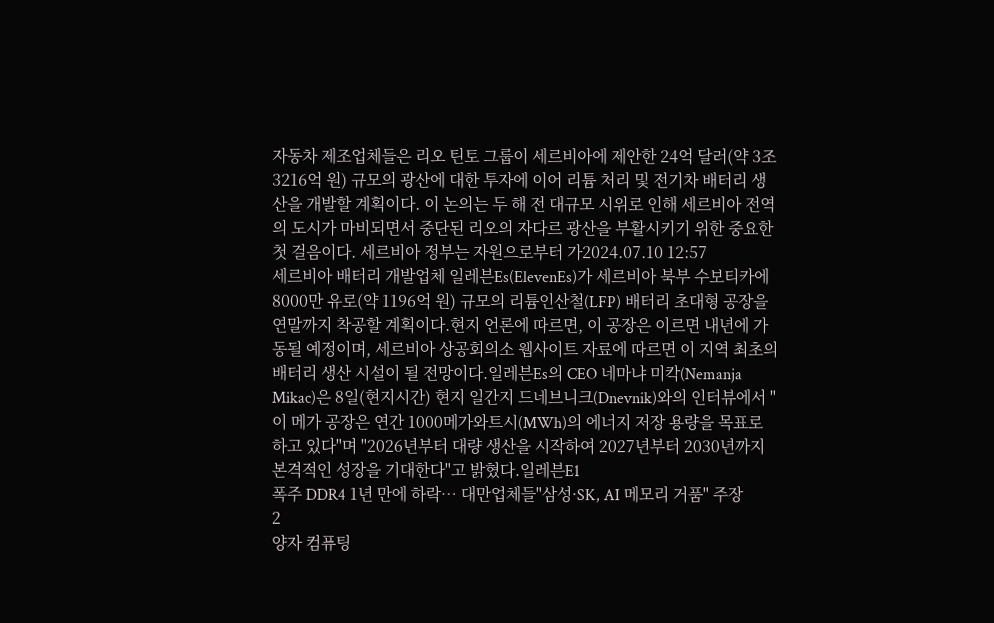자동차 제조업체들은 리오 틴토 그룹이 세르비아에 제안한 24억 달러(약 3조 3216억 원) 규모의 광산에 대한 투자에 이어 리튬 처리 및 전기차 배터리 생산을 개발할 계획이다. 이 논의는 두 해 전 대규모 시위로 인해 세르비아 전역의 도시가 마비되면서 중단된 리오의 자다르 광산을 부활시키기 위한 중요한 첫 걸음이다. 세르비아 정부는 자원으로부터 가2024.07.10 12:57
세르비아 배터리 개발업체 일레븐Es(ElevenEs)가 세르비아 북부 수보티카에 8000만 유로(약 1196억 원) 규모의 리튬인산철(LFP) 배터리 초대형 공장을 연말까지 착공할 계획이다.현지 언론에 따르면, 이 공장은 이르면 내년에 가동될 예정이며, 세르비아 상공회의소 웹사이트 자료에 따르면 이 지역 최초의 배터리 생산 시설이 될 전망이다.일레븐Es의 CEO 네마냐 미칵(Nemanja Mikac)은 8일(현지시간) 현지 일간지 드네브니크(Dnevnik)와의 인터뷰에서 "이 메가 공장은 연간 1000메가와트시(MWh)의 에너지 저장 용량을 목표로 하고 있다"며 "2026년부터 대량 생산을 시작하여 2027년부터 2030년까지 본격적인 성장을 기대한다"고 밝혔다.일레븐E1
폭주 DDR4 1년 만에 하락… 대만업체들"삼성·SK, AI 메모리 거품" 주장
2
양자 컴퓨팅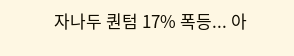자나두 퀀텀 17% 폭등... 아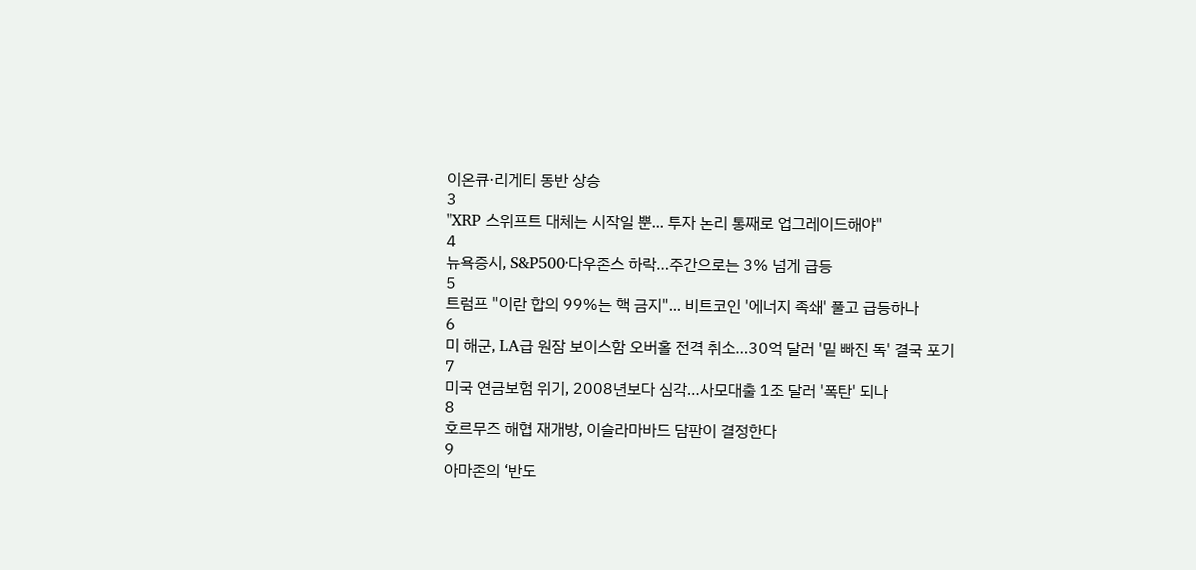이온큐·리게티 동반 상승
3
"XRP 스위프트 대체는 시작일 뿐... 투자 논리 통째로 업그레이드해야"
4
뉴욕증시, S&P500·다우존스 하락…주간으로는 3% 넘게 급등
5
트럼프 "이란 합의 99%는 핵 금지"... 비트코인 '에너지 족쇄' 풀고 급등하나
6
미 해군, LA급 원잠 보이스함 오버홀 전격 취소…30억 달러 '밑 빠진 독' 결국 포기
7
미국 연금보험 위기, 2008년보다 심각…사모대출 1조 달러 '폭탄' 되나
8
호르무즈 해협 재개방, 이슬라마바드 담판이 결정한다
9
아마존의 ‘반도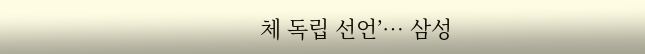체 독립 선언’… 삼성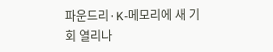파운드리·K-메모리에 새 기회 열리나